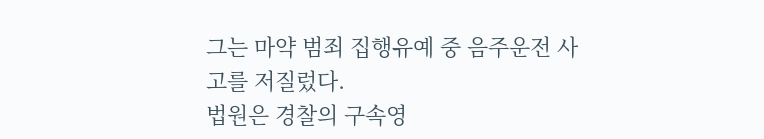그는 마약 범죄 집행유예 중 음주운전 사고를 저질렀다.
법원은 경찰의 구속영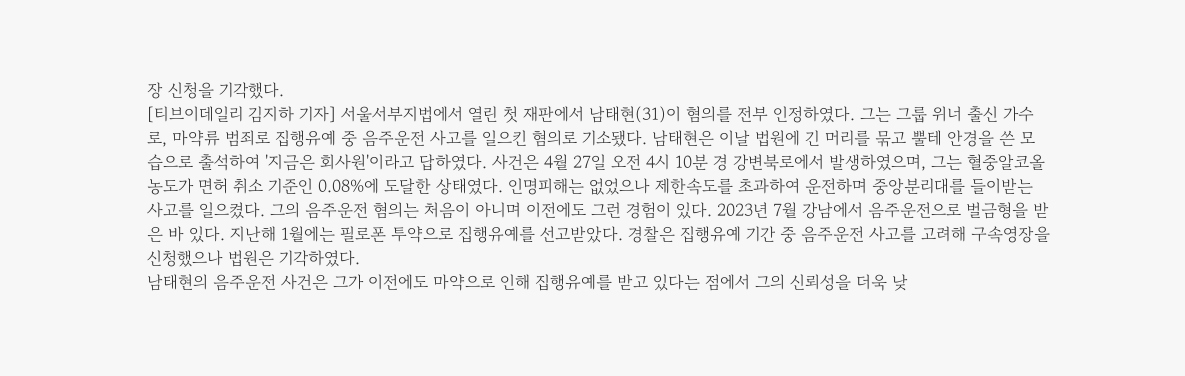장 신청을 기각했다.
[티브이데일리 김지하 기자] 서울서부지법에서 열린 첫 재판에서 남태현(31)이 혐의를 전부 인정하였다. 그는 그룹 위너 출신 가수로, 마약류 범죄로 집행유예 중 음주운전 사고를 일으킨 혐의로 기소됐다. 남태현은 이날 법원에 긴 머리를 묶고 뿔테 안경을 쓴 모습으로 출석하여 '지금은 회사원'이라고 답하였다. 사건은 4월 27일 오전 4시 10분 경 강변북로에서 발생하였으며, 그는 혈중알코올농도가 면허 취소 기준인 0.08%에 도달한 상태였다. 인명피해는 없었으나 제한속도를 초과하여 운전하며 중앙분리대를 들이받는 사고를 일으켰다. 그의 음주운전 혐의는 처음이 아니며 이전에도 그런 경험이 있다. 2023년 7월 강남에서 음주운전으로 벌금형을 받은 바 있다. 지난해 1월에는 필로폰 투약으로 집행유예를 선고받았다. 경찰은 집행유예 기간 중 음주운전 사고를 고려해 구속영장을 신청했으나 법원은 기각하였다.
남태현의 음주운전 사건은 그가 이전에도 마약으로 인해 집행유예를 받고 있다는 점에서 그의 신뢰성을 더욱 낮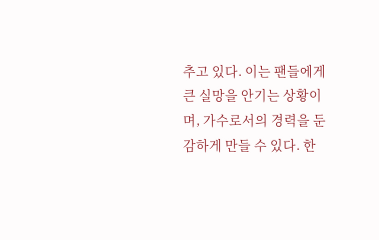추고 있다. 이는 팬들에게 큰 실망을 안기는 상황이며, 가수로서의 경력을 둔감하게 만들 수 있다. 한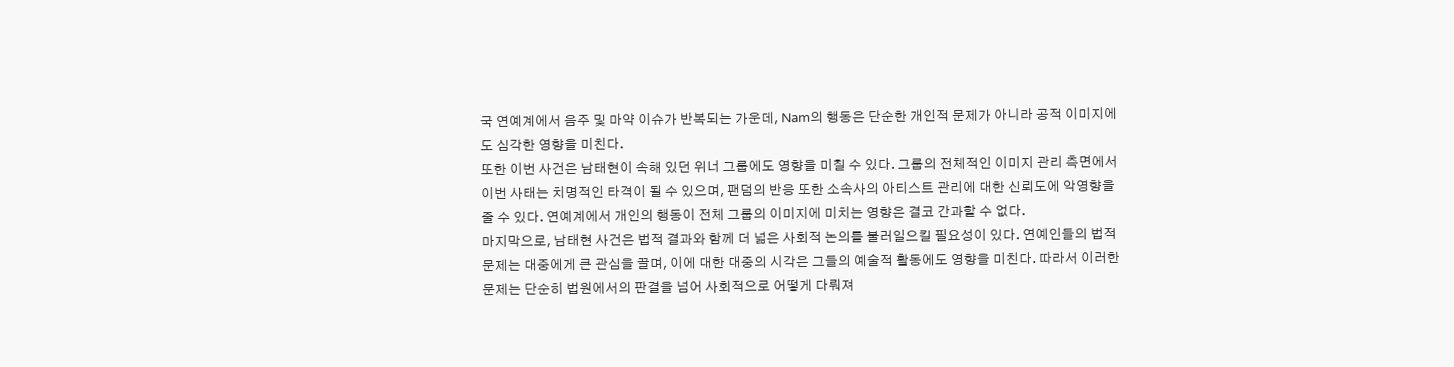국 연예계에서 음주 및 마약 이슈가 반복되는 가운데, Nam의 행동은 단순한 개인적 문제가 아니라 공적 이미지에도 심각한 영향을 미친다.
또한 이번 사건은 남태현이 속해 있던 위너 그룹에도 영향을 미칠 수 있다. 그룹의 전체적인 이미지 관리 측면에서 이번 사태는 치명적인 타격이 될 수 있으며, 팬덤의 반응 또한 소속사의 아티스트 관리에 대한 신뢰도에 악영향을 줄 수 있다. 연예계에서 개인의 행동이 전체 그룹의 이미지에 미치는 영향은 결코 간과할 수 없다.
마지막으로, 남태현 사건은 법적 결과와 함께 더 넓은 사회적 논의를 불러일으킬 필요성이 있다. 연예인들의 법적 문제는 대중에게 큰 관심을 끌며, 이에 대한 대중의 시각은 그들의 예술적 활동에도 영향을 미친다. 따라서 이러한 문제는 단순히 법원에서의 판결을 넘어 사회적으로 어떻게 다뤄져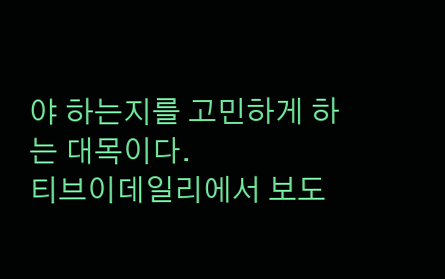야 하는지를 고민하게 하는 대목이다.
티브이데일리에서 보도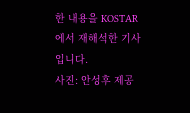한 내용을 KOSTAR에서 재해석한 기사입니다.
사진: 안성후 제공